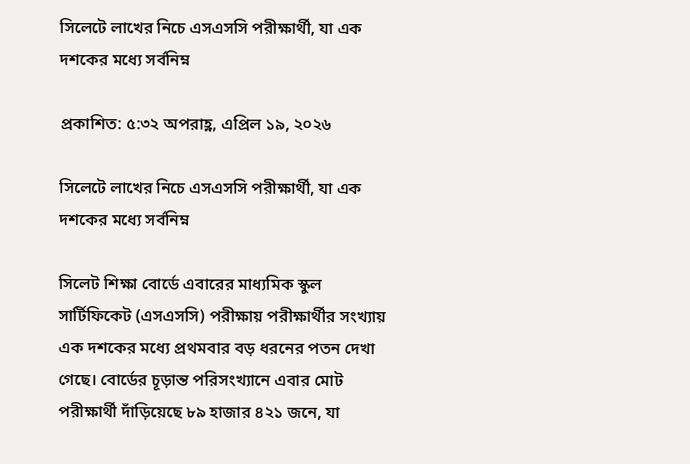সিলেটে লাখের নিচে এসএসসি পরীক্ষার্থী, যা এক দশকের মধ্যে সর্বনিম্ন

প্রকাশিত: ৫:৩২ অপরাহ্ণ, এপ্রিল ১৯, ২০২৬

সিলেটে লাখের নিচে এসএসসি পরীক্ষার্থী, যা এক দশকের মধ্যে সর্বনিম্ন

সিলেট শিক্ষা বোর্ডে এবারের মাধ্যমিক স্কুল সার্টিফিকেট (এসএসসি) পরীক্ষায় পরীক্ষার্থীর সংখ্যায় এক দশকের মধ্যে প্রথমবার বড় ধরনের পতন দেখা গেছে। বোর্ডের চূড়ান্ত পরিসংখ্যানে এবার মোট পরীক্ষার্থী দাঁড়িয়েছে ৮৯ হাজার ৪২১ জনে, যা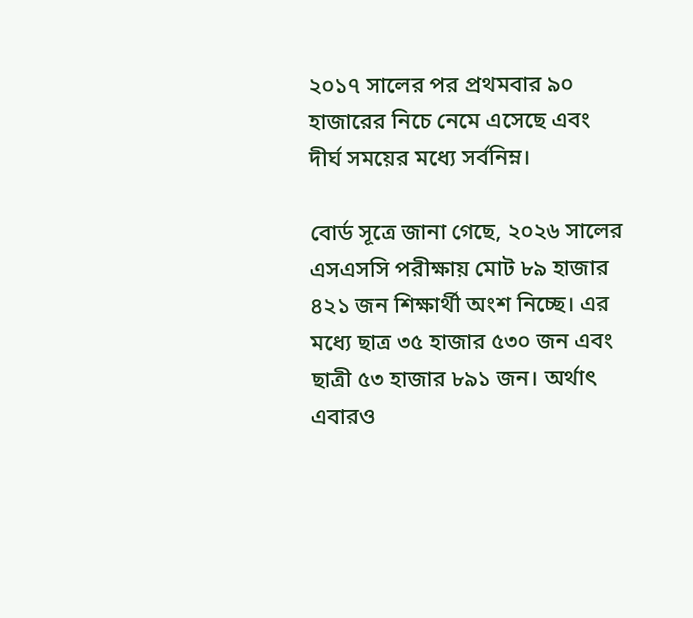২০১৭ সালের পর প্রথমবার ৯০ হাজারের নিচে নেমে এসেছে এবং দীর্ঘ সময়ের মধ্যে সর্বনিম্ন।

বোর্ড সূত্রে জানা গেছে, ২০২৬ সালের এসএসসি পরীক্ষায় মোট ৮৯ হাজার ৪২১ জন শিক্ষার্থী অংশ নিচ্ছে। এর মধ্যে ছাত্র ৩৫ হাজার ৫৩০ জন এবং ছাত্রী ৫৩ হাজার ৮৯১ জন। অর্থাৎ এবারও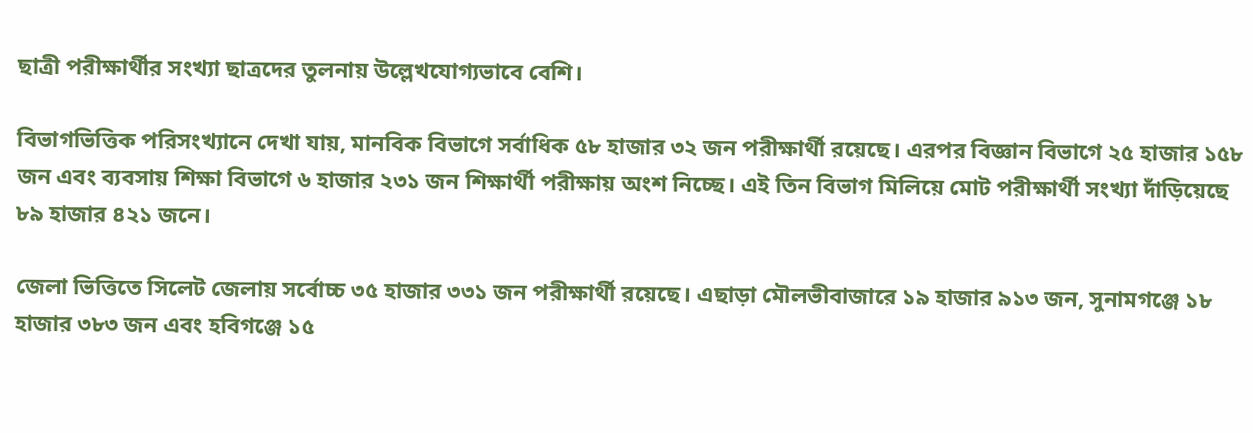ছাত্রী পরীক্ষার্থীর সংখ্যা ছাত্রদের তুলনায় উল্লেখযোগ্যভাবে বেশি।

বিভাগভিত্তিক পরিসংখ্যানে দেখা যায়, মানবিক বিভাগে সর্বাধিক ৫৮ হাজার ৩২ জন পরীক্ষার্থী রয়েছে। এরপর বিজ্ঞান বিভাগে ২৫ হাজার ১৫৮ জন এবং ব্যবসায় শিক্ষা বিভাগে ৬ হাজার ২৩১ জন শিক্ষার্থী পরীক্ষায় অংশ নিচ্ছে। এই তিন বিভাগ মিলিয়ে মোট পরীক্ষার্থী সংখ্যা দাঁড়িয়েছে ৮৯ হাজার ৪২১ জনে।

জেলা ভিত্তিতে সিলেট জেলায় সর্বোচ্চ ৩৫ হাজার ৩৩১ জন পরীক্ষার্থী রয়েছে। এছাড়া মৌলভীবাজারে ১৯ হাজার ৯১৩ জন, সুনামগঞ্জে ১৮ হাজার ৩৮৩ জন এবং হবিগঞ্জে ১৫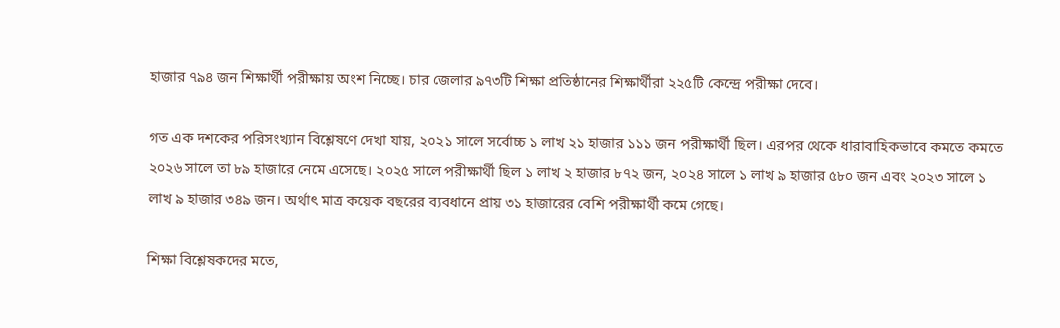হাজার ৭৯৪ জন শিক্ষার্থী পরীক্ষায় অংশ নিচ্ছে। চার জেলার ৯৭৩টি শিক্ষা প্রতিষ্ঠানের শিক্ষার্থীরা ২২৫টি কেন্দ্রে পরীক্ষা দেবে।

গত এক দশকের পরিসংখ্যান বিশ্লেষণে দেখা যায়, ২০২১ সালে সর্বোচ্চ ১ লাখ ২১ হাজার ১১১ জন পরীক্ষার্থী ছিল। এরপর থেকে ধারাবাহিকভাবে কমতে কমতে ২০২৬ সালে তা ৮৯ হাজারে নেমে এসেছে। ২০২৫ সালে পরীক্ষার্থী ছিল ১ লাখ ২ হাজার ৮৭২ জন, ২০২৪ সালে ১ লাখ ৯ হাজার ৫৮০ জন এবং ২০২৩ সালে ১ লাখ ৯ হাজার ৩৪৯ জন। অর্থাৎ মাত্র কয়েক বছরের ব্যবধানে প্রায় ৩১ হাজারের বেশি পরীক্ষার্থী কমে গেছে।

শিক্ষা বিশ্লেষকদের মতে,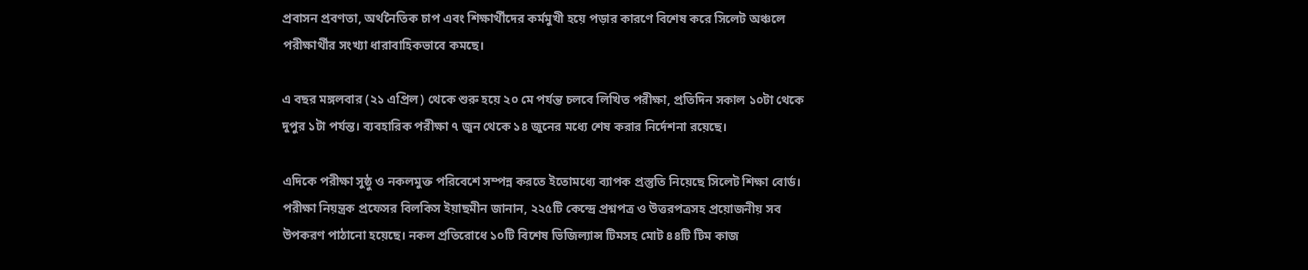প্রবাসন প্রবণতা, অর্থনৈতিক চাপ এবং শিক্ষার্থীদের কর্মমুখী হয়ে পড়ার কারণে বিশেষ করে সিলেট অঞ্চলে পরীক্ষার্থীর সংখ্যা ধারাবাহিকভাবে কমছে।

এ বছর মঙ্গলবার (২১ এপ্রিল) থেকে শুরু হয়ে ২০ মে পর্যন্ত চলবে লিখিত পরীক্ষা, প্রতিদিন সকাল ১০টা থেকে দুপুর ১টা পর্যন্ত। ব্যবহারিক পরীক্ষা ৭ জুন থেকে ১৪ জুনের মধ্যে শেষ করার নির্দেশনা রয়েছে।

এদিকে পরীক্ষা সুষ্ঠু ও নকলমুক্ত পরিবেশে সম্পন্ন করতে ইতোমধ্যে ব্যাপক প্রস্তুতি নিয়েছে সিলেট শিক্ষা বোর্ড। পরীক্ষা নিয়ন্ত্রক প্রফেসর বিলকিস ইয়াছমীন জানান, ২২৫টি কেন্দ্রে প্রশ্নপত্র ও উত্তরপত্রসহ প্রয়োজনীয় সব উপকরণ পাঠানো হয়েছে। নকল প্রতিরোধে ১০টি বিশেষ ভিজিল্যান্স টিমসহ মোট ৪৪টি টিম কাজ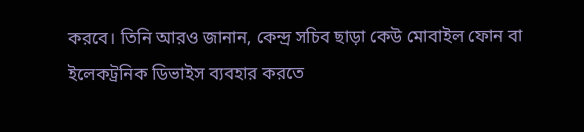করবে। তিনি আরও জানান, কেন্দ্র সচিব ছাড়া কেউ মোবাইল ফোন বা ইলেকট্রনিক ডিভাইস ব্যবহার করতে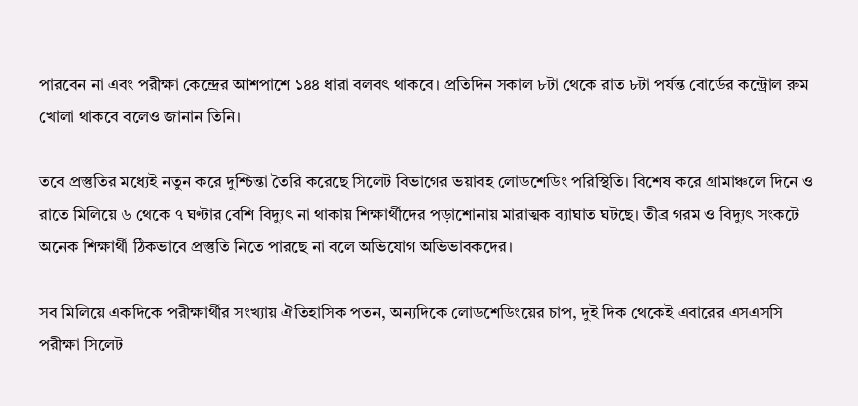পারবেন না এবং পরীক্ষা কেন্দ্রের আশপাশে ১৪৪ ধারা বলবৎ থাকবে। প্রতিদিন সকাল ৮টা থেকে রাত ৮টা পর্যন্ত বোর্ডের কন্ট্রোল রুম খোলা থাকবে বলেও জানান তিনি।

তবে প্রস্তুতির মধ্যেই নতুন করে দুশ্চিন্তা তৈরি করেছে সিলেট বিভাগের ভয়াবহ লোডশেডিং পরিস্থিতি। বিশেষ করে গ্রামাঞ্চলে দিনে ও রাতে মিলিয়ে ৬ থেকে ৭ ঘণ্টার বেশি বিদ্যুৎ না থাকায় শিক্ষার্থীদের পড়াশোনায় মারাত্মক ব্যাঘাত ঘটছে। তীব্র গরম ও বিদ্যুৎ সংকটে অনেক শিক্ষার্থী ঠিকভাবে প্রস্তুতি নিতে পারছে না বলে অভিযোগ অভিভাবকদের।

সব মিলিয়ে একদিকে পরীক্ষার্থীর সংখ্যায় ঐতিহাসিক পতন, অন্যদিকে লোডশেডিংয়ের চাপ, দুই দিক থেকেই এবারের এসএসসি পরীক্ষা সিলেট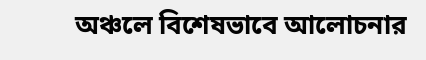অঞ্চলে বিশেষভাবে আলোচনার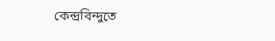কেন্দ্রবিন্দুতে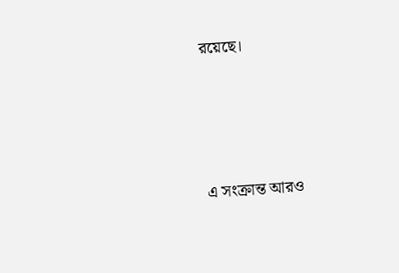রয়েছে।




এ সংক্রান্ত আরও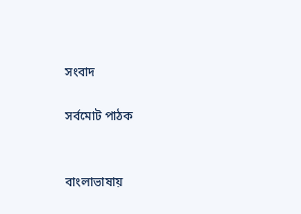সংবাদ

সর্বমোট পাঠক


বাংলাভাষায়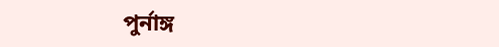পুর্নাঙ্গ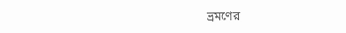ভ্রমণের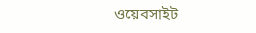ওয়েবসাইট